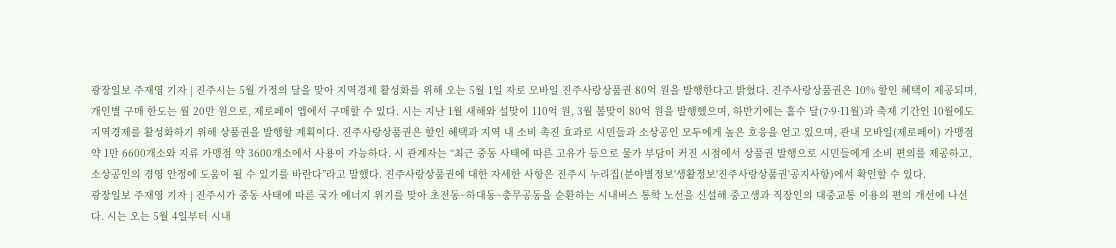광장일보 주재영 기자 | 진주시는 5월 가정의 달을 맞아 지역경제 활성화를 위해 오는 5월 1일 자로 모바일 진주사랑상품권 80억 원을 발행한다고 밝혔다. 진주사랑상품권은 10% 할인 혜택이 제공되며, 개인별 구매 한도는 월 20만 원으로, 제로페이 앱에서 구매할 수 있다. 시는 지난 1월 새해와 설맞이 110억 원, 3월 봄맞이 80억 원을 발행했으며, 하반기에는 홀수 달(7·9·11월)과 축제 기간인 10월에도 지역경제를 활성화하기 위해 상품권을 발행할 계획이다. 진주사랑상품권은 할인 혜택과 지역 내 소비 촉진 효과로 시민들과 소상공인 모두에게 높은 호응을 얻고 있으며, 관내 모바일(제로페이) 가맹점 약 1만 6600개소와 지류 가맹점 약 3600개소에서 사용이 가능하다. 시 관계자는 “최근 중동 사태에 따른 고유가 등으로 물가 부담이 커진 시점에서 상품권 발행으로 시민들에게 소비 편의를 제공하고, 소상공인의 경영 안정에 도움이 될 수 있기를 바란다”라고 말했다. 진주사랑상품권에 대한 자세한 사항은 진주시 누리집(분야별정보'생활정보'진주사랑상품권'공지사항)에서 확인할 수 있다.
광장일보 주재영 기자 | 진주시가 중동 사태에 따른 국가 에너지 위기를 맞아 초전동~하대동~충무공동을 순환하는 시내버스 통학 노선을 신설해 중고생과 직장인의 대중교통 이용의 편의 개선에 나선다. 시는 오는 5월 4일부터 시내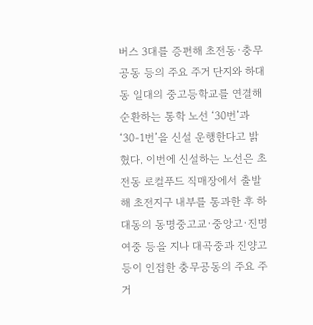버스 3대를 증편해 초전동·충무공동 등의 주요 주거 단지와 하대동 일대의 중고등학교를 연결해 순환하는 통학 노선 ‘30번’과 ‘30-1번’을 신설 운행한다고 밝혔다. 이번에 신설하는 노선은 초전동 로컬푸드 직매장에서 출발해 초전지구 내부를 통과한 후 하대동의 동명중고교·중앙고·진명여중 등을 지나 대곡중과 진양고 등이 인접한 충무공동의 주요 주거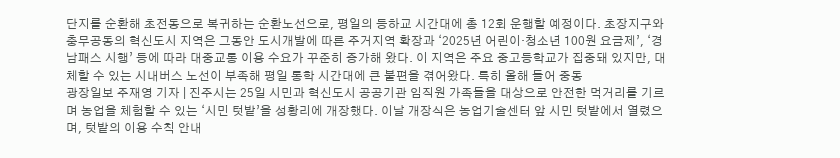단지를 순환해 초전동으로 복귀하는 순환노선으로, 평일의 등하교 시간대에 총 12회 운행할 예정이다. 초장지구와 충무공동의 혁신도시 지역은 그동안 도시개발에 따른 주거지역 확장과 ‘2025년 어린이·청소년 100원 요금제’, ‘경남패스 시행’ 등에 따라 대중교통 이용 수요가 꾸준히 증가해 왔다. 이 지역은 주요 중고등학교가 집중돼 있지만, 대체할 수 있는 시내버스 노선이 부족해 평일 통학 시간대에 큰 불편을 겪어왔다. 특히 올해 들어 중동
광장일보 주재영 기자 | 진주시는 25일 시민과 혁신도시 공공기관 임직원 가족들을 대상으로 안전한 먹거리를 기르며 농업을 체험할 수 있는 ‘시민 텃밭’을 성황리에 개장했다. 이날 개장식은 농업기술센터 앞 시민 텃밭에서 열렸으며, 텃밭의 이용 수칙 안내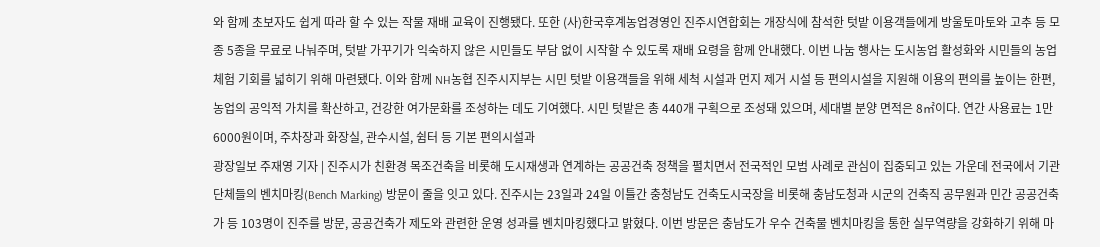와 함께 초보자도 쉽게 따라 할 수 있는 작물 재배 교육이 진행됐다. 또한 (사)한국후계농업경영인 진주시연합회는 개장식에 참석한 텃밭 이용객들에게 방울토마토와 고추 등 모종 5종을 무료로 나눠주며, 텃밭 가꾸기가 익숙하지 않은 시민들도 부담 없이 시작할 수 있도록 재배 요령을 함께 안내했다. 이번 나눔 행사는 도시농업 활성화와 시민들의 농업 체험 기회를 넓히기 위해 마련됐다. 이와 함께 NH농협 진주시지부는 시민 텃밭 이용객들을 위해 세척 시설과 먼지 제거 시설 등 편의시설을 지원해 이용의 편의를 높이는 한편, 농업의 공익적 가치를 확산하고, 건강한 여가문화를 조성하는 데도 기여했다. 시민 텃밭은 총 440개 구획으로 조성돼 있으며, 세대별 분양 면적은 8㎡이다. 연간 사용료는 1만 6000원이며, 주차장과 화장실, 관수시설, 쉼터 등 기본 편의시설과
광장일보 주재영 기자 | 진주시가 친환경 목조건축을 비롯해 도시재생과 연계하는 공공건축 정책을 펼치면서 전국적인 모범 사례로 관심이 집중되고 있는 가운데 전국에서 기관 단체들의 벤치마킹(Bench Marking) 방문이 줄을 잇고 있다. 진주시는 23일과 24일 이틀간 충청남도 건축도시국장을 비롯해 충남도청과 시군의 건축직 공무원과 민간 공공건축가 등 103명이 진주를 방문, 공공건축가 제도와 관련한 운영 성과를 벤치마킹했다고 밝혔다. 이번 방문은 충남도가 우수 건축물 벤치마킹을 통한 실무역량을 강화하기 위해 마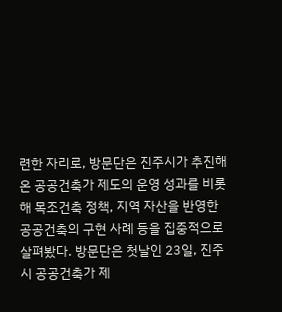련한 자리로, 방문단은 진주시가 추진해 온 공공건축가 제도의 운영 성과를 비롯해 목조건축 정책, 지역 자산을 반영한 공공건축의 구현 사례 등을 집중적으로 살펴봤다. 방문단은 첫날인 23일, 진주시 공공건축가 제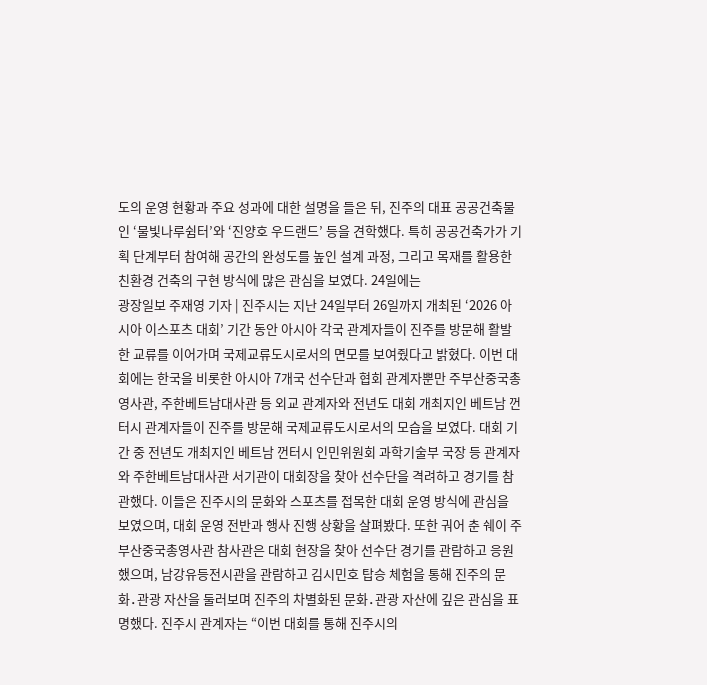도의 운영 현황과 주요 성과에 대한 설명을 들은 뒤, 진주의 대표 공공건축물인 ‘물빛나루쉼터’와 ‘진양호 우드랜드’ 등을 견학했다. 특히 공공건축가가 기획 단계부터 참여해 공간의 완성도를 높인 설계 과정, 그리고 목재를 활용한 친환경 건축의 구현 방식에 많은 관심을 보였다. 24일에는
광장일보 주재영 기자 | 진주시는 지난 24일부터 26일까지 개최된 ‘2026 아시아 이스포츠 대회’ 기간 동안 아시아 각국 관계자들이 진주를 방문해 활발한 교류를 이어가며 국제교류도시로서의 면모를 보여줬다고 밝혔다. 이번 대회에는 한국을 비롯한 아시아 7개국 선수단과 협회 관계자뿐만 주부산중국총영사관, 주한베트남대사관 등 외교 관계자와 전년도 대회 개최지인 베트남 껀터시 관계자들이 진주를 방문해 국제교류도시로서의 모습을 보였다. 대회 기간 중 전년도 개최지인 베트남 껀터시 인민위원회 과학기술부 국장 등 관계자와 주한베트남대사관 서기관이 대회장을 찾아 선수단을 격려하고 경기를 참관했다. 이들은 진주시의 문화와 스포츠를 접목한 대회 운영 방식에 관심을 보였으며, 대회 운영 전반과 행사 진행 상황을 살펴봤다. 또한 궈어 춘 쉐이 주부산중국총영사관 참사관은 대회 현장을 찾아 선수단 경기를 관람하고 응원했으며, 남강유등전시관을 관람하고 김시민호 탑승 체험을 통해 진주의 문화․관광 자산을 둘러보며 진주의 차별화된 문화․관광 자산에 깊은 관심을 표명했다. 진주시 관계자는 “이번 대회를 통해 진주시의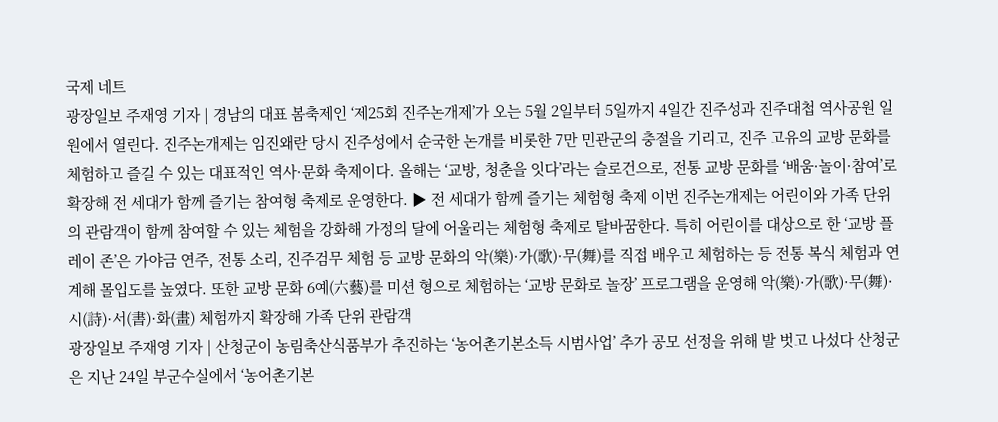국제 네트
광장일보 주재영 기자 | 경남의 대표 봄축제인 ‘제25회 진주논개제’가 오는 5월 2일부터 5일까지 4일간 진주성과 진주대첩 역사공원 일원에서 열린다. 진주논개제는 임진왜란 당시 진주성에서 순국한 논개를 비롯한 7만 민관군의 충절을 기리고, 진주 고유의 교방 문화를 체험하고 즐길 수 있는 대표적인 역사·문화 축제이다. 올해는 ‘교방, 청춘을 잇다’라는 슬로건으로, 전통 교방 문화를 ‘배움·놀이·참여’로 확장해 전 세대가 함께 즐기는 참여형 축제로 운영한다. ▶ 전 세대가 함께 즐기는 체험형 축제 이번 진주논개제는 어린이와 가족 단위의 관람객이 함께 참여할 수 있는 체험을 강화해 가정의 달에 어울리는 체험형 축제로 탈바꿈한다. 특히 어린이를 대상으로 한 ‘교방 플레이 존’은 가야금 연주, 전통 소리, 진주검무 체험 등 교방 문화의 악(樂)·가(歌)·무(舞)를 직접 배우고 체험하는 등 전통 복식 체험과 연계해 몰입도를 높였다. 또한 교방 문화 6예(六藝)를 미션 형으로 체험하는 ‘교방 문화로 놀장’ 프로그램을 운영해 악(樂)·가(歌)·무(舞)·시(詩)·서(書)·화(畫) 체험까지 확장해 가족 단위 관람객
광장일보 주재영 기자 | 산청군이 농림축산식품부가 추진하는 ‘농어촌기본소득 시범사업’ 추가 공모 선정을 위해 발 벗고 나섰다 산청군은 지난 24일 부군수실에서 ‘농어촌기본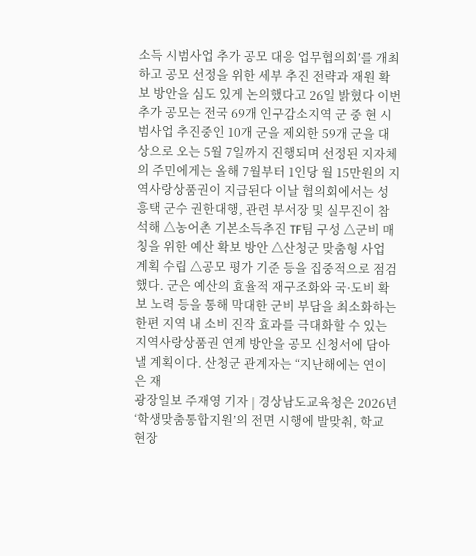소득 시범사업 추가 공모 대응 업무협의회’를 개최하고 공모 선정을 위한 세부 추진 전략과 재원 확보 방안을 심도 있게 논의했다고 26일 밝혔다 이번 추가 공모는 전국 69개 인구감소지역 군 중 현 시범사업 추진중인 10개 군을 제외한 59개 군을 대상으로 오는 5월 7일까지 진행되며 선정된 지자체의 주민에게는 올해 7월부터 1인당 월 15만원의 지역사랑상품권이 지급된다 이날 협의회에서는 성흥택 군수 권한대행, 관련 부서장 및 실무진이 참석해 △농어촌 기본소득추진 TF팀 구성 △군비 매칭을 위한 예산 확보 방안 △산청군 맞춤형 사업 계획 수립 △공모 평가 기준 등을 집중적으로 점검했다. 군은 예산의 효율적 재구조화와 국·도비 확보 노력 등을 통해 막대한 군비 부담을 최소화하는 한편 지역 내 소비 진작 효과를 극대화할 수 있는 지역사랑상품권 연계 방안을 공모 신청서에 담아낼 계획이다. 산청군 관계자는 “지난해에는 연이은 재
광장일보 주재영 기자 | 경상남도교육청은 2026년 ‘학생맞춤통합지원’의 전면 시행에 발맞춰, 학교 현장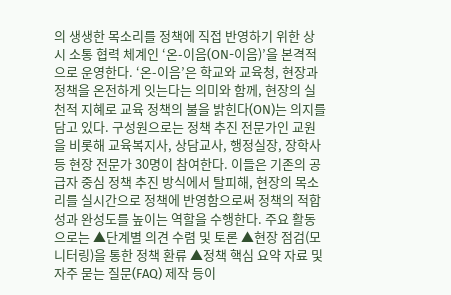의 생생한 목소리를 정책에 직접 반영하기 위한 상시 소통 협력 체계인 ‘온-이음(ON-이음)’을 본격적으로 운영한다. ‘온-이음’은 학교와 교육청, 현장과 정책을 온전하게 잇는다는 의미와 함께, 현장의 실천적 지혜로 교육 정책의 불을 밝힌다(ON)는 의지를 담고 있다. 구성원으로는 정책 추진 전문가인 교원을 비롯해 교육복지사, 상담교사, 행정실장, 장학사 등 현장 전문가 30명이 참여한다. 이들은 기존의 공급자 중심 정책 추진 방식에서 탈피해, 현장의 목소리를 실시간으로 정책에 반영함으로써 정책의 적합성과 완성도를 높이는 역할을 수행한다. 주요 활동으로는 ▲단계별 의견 수렴 및 토론 ▲현장 점검(모니터링)을 통한 정책 환류 ▲정책 핵심 요약 자료 및 자주 묻는 질문(FAQ) 제작 등이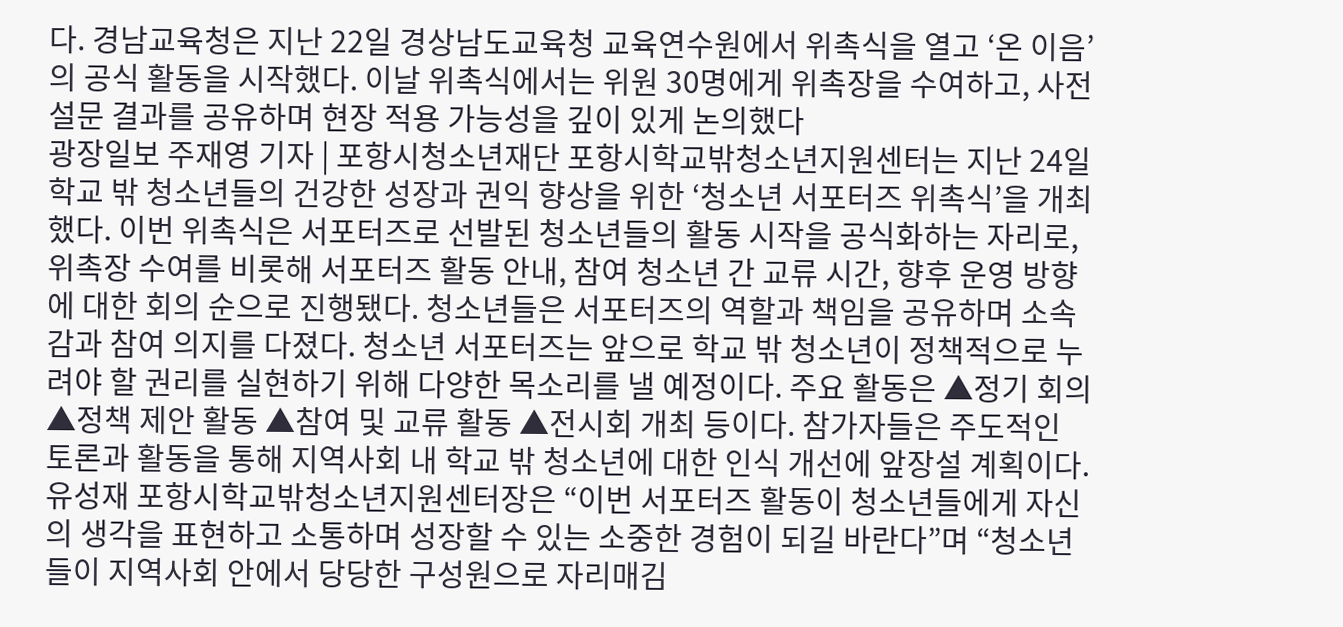다. 경남교육청은 지난 22일 경상남도교육청 교육연수원에서 위촉식을 열고 ‘온 이음’의 공식 활동을 시작했다. 이날 위촉식에서는 위원 30명에게 위촉장을 수여하고, 사전 설문 결과를 공유하며 현장 적용 가능성을 깊이 있게 논의했다
광장일보 주재영 기자 | 포항시청소년재단 포항시학교밖청소년지원센터는 지난 24일 학교 밖 청소년들의 건강한 성장과 권익 향상을 위한 ‘청소년 서포터즈 위촉식’을 개최했다. 이번 위촉식은 서포터즈로 선발된 청소년들의 활동 시작을 공식화하는 자리로, 위촉장 수여를 비롯해 서포터즈 활동 안내, 참여 청소년 간 교류 시간, 향후 운영 방향에 대한 회의 순으로 진행됐다. 청소년들은 서포터즈의 역할과 책임을 공유하며 소속감과 참여 의지를 다졌다. 청소년 서포터즈는 앞으로 학교 밖 청소년이 정책적으로 누려야 할 권리를 실현하기 위해 다양한 목소리를 낼 예정이다. 주요 활동은 ▲정기 회의 ▲정책 제안 활동 ▲참여 및 교류 활동 ▲전시회 개최 등이다. 참가자들은 주도적인 토론과 활동을 통해 지역사회 내 학교 밖 청소년에 대한 인식 개선에 앞장설 계획이다. 유성재 포항시학교밖청소년지원센터장은 “이번 서포터즈 활동이 청소년들에게 자신의 생각을 표현하고 소통하며 성장할 수 있는 소중한 경험이 되길 바란다”며 “청소년들이 지역사회 안에서 당당한 구성원으로 자리매김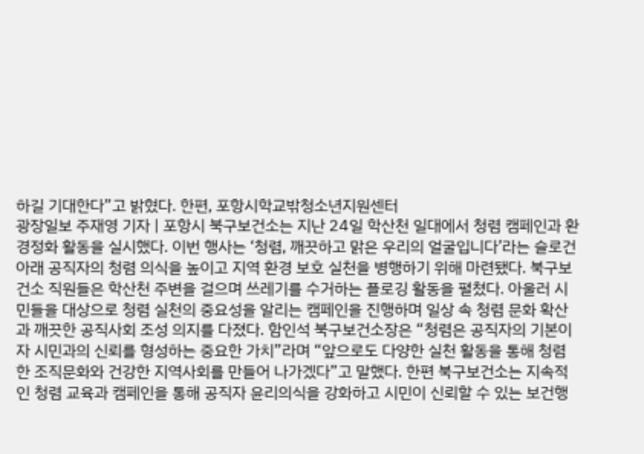하길 기대한다”고 밝혔다. 한편, 포항시학교밖청소년지원센터
광장일보 주재영 기자 | 포항시 북구보건소는 지난 24일 학산천 일대에서 청렴 캠페인과 환경정화 활동을 실시했다. 이번 행사는 ‘청렴, 깨끗하고 맑은 우리의 얼굴입니다’라는 슬로건 아래 공직자의 청렴 의식을 높이고 지역 환경 보호 실천을 병행하기 위해 마련됐다. 북구보건소 직원들은 학산천 주변을 걸으며 쓰레기를 수거하는 플로깅 활동을 펼쳤다. 아울러 시민들을 대상으로 청렴 실천의 중요성을 알리는 캠페인을 진행하며 일상 속 청렴 문화 확산과 깨끗한 공직사회 조성 의지를 다졌다. 함인석 북구보건소장은 “청렴은 공직자의 기본이자 시민과의 신뢰를 형성하는 중요한 가치”라며 “앞으로도 다양한 실천 활동을 통해 청렴한 조직문화와 건강한 지역사회를 만들어 나가겠다”고 말했다. 한편 북구보건소는 지속적인 청렴 교육과 캠페인을 통해 공직자 윤리의식을 강화하고 시민이 신뢰할 수 있는 보건행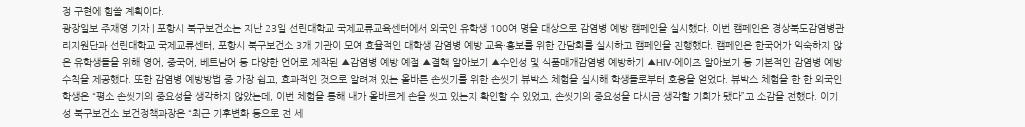정 구현에 힘쓸 계획이다.
광장일보 주재영 기자 | 포항시 북구보건소는 지난 23일 선린대학교 국제교류교육센터에서 외국인 유학생 100여 명을 대상으로 감염병 예방 캠페인을 실시했다. 이번 캠페인은 경상북도감염병관리지원단과 선린대학교 국제교류센터, 포항시 북구보건소 3개 기관이 모여 효율적인 대학생 감염병 예방 교육·홍보를 위한 간담회를 실시하고 캠페인을 진행했다. 캠페인은 한국어가 익숙하지 않은 유학생들을 위해 영어, 중국어, 베트남어 등 다양한 언어로 제작된 ▲감염병 예방 예절 ▲결핵 알아보기 ▲수인성 및 식품매개감염병 예방하기 ▲HIV·에이즈 알아보기 등 기본적인 감염병 예방 수칙을 제공했다. 또한 감염병 예방방법 중 가장 쉽고, 효과적인 것으로 알려져 있는 올바른 손씻기를 위한 손씻기 뷰박스 체험을 실시해 학생들로부터 호응을 얻었다. 뷰박스 체험을 한 한 외국인 학생은 “평소 손씻기의 중요성을 생각하지 않았는데, 이번 체험을 통해 내가 올바르게 손을 씻고 있는지 확인할 수 있었고, 손씻기의 중요성을 다시금 생각할 기회가 됐다”고 소감을 전했다. 이기성 북구보건소 보건정책과장은 “최근 기후변화 등으로 전 세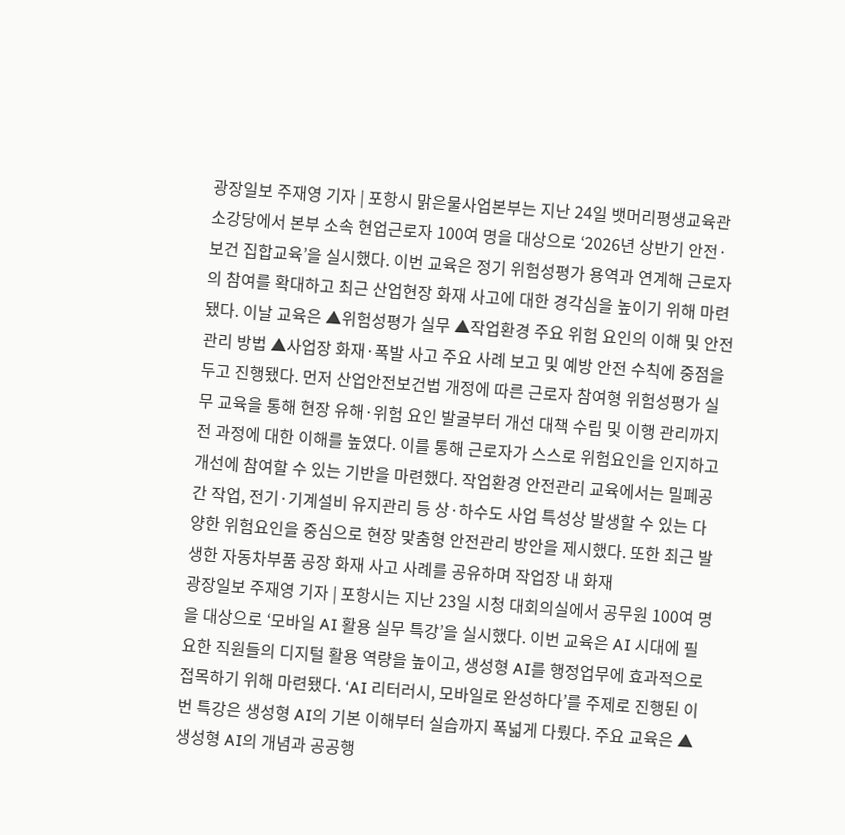광장일보 주재영 기자 | 포항시 맑은물사업본부는 지난 24일 뱃머리평생교육관 소강당에서 본부 소속 현업근로자 100여 명을 대상으로 ‘2026년 상반기 안전·보건 집합교육’을 실시했다. 이번 교육은 정기 위험성평가 용역과 연계해 근로자의 참여를 확대하고 최근 산업현장 화재 사고에 대한 경각심을 높이기 위해 마련됐다. 이날 교육은 ▲위험성평가 실무 ▲작업환경 주요 위험 요인의 이해 및 안전관리 방법 ▲사업장 화재·폭발 사고 주요 사례 보고 및 예방 안전 수칙에 중점을 두고 진행됐다. 먼저 산업안전보건법 개정에 따른 근로자 참여형 위험성평가 실무 교육을 통해 현장 유해·위험 요인 발굴부터 개선 대책 수립 및 이행 관리까지 전 과정에 대한 이해를 높였다. 이를 통해 근로자가 스스로 위험요인을 인지하고 개선에 참여할 수 있는 기반을 마련했다. 작업환경 안전관리 교육에서는 밀폐공간 작업, 전기·기계설비 유지관리 등 상·하수도 사업 특성상 발생할 수 있는 다양한 위험요인을 중심으로 현장 맞춤형 안전관리 방안을 제시했다. 또한 최근 발생한 자동차부품 공장 화재 사고 사례를 공유하며 작업장 내 화재
광장일보 주재영 기자 | 포항시는 지난 23일 시청 대회의실에서 공무원 100여 명을 대상으로 ‘모바일 AI 활용 실무 특강’을 실시했다. 이번 교육은 AI 시대에 필요한 직원들의 디지털 활용 역량을 높이고, 생성형 AI를 행정업무에 효과적으로 접목하기 위해 마련됐다. ‘AI 리터러시, 모바일로 완성하다’를 주제로 진행된 이번 특강은 생성형 AI의 기본 이해부터 실습까지 폭넓게 다뤘다. 주요 교육은 ▲생성형 AI의 개념과 공공행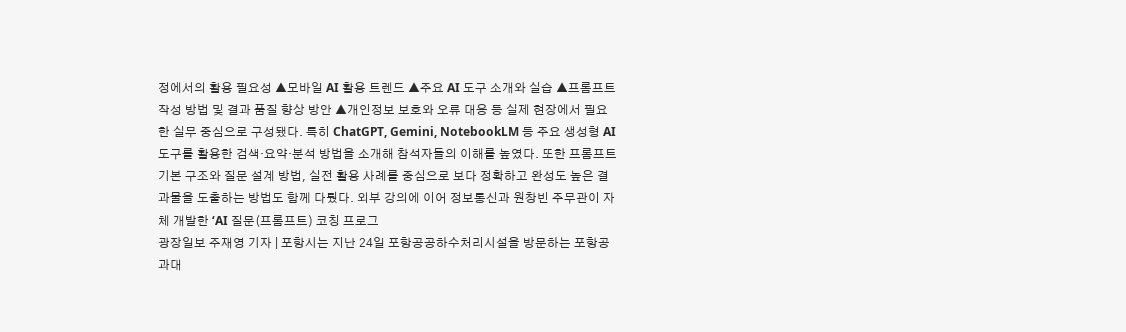정에서의 활용 필요성 ▲모바일 AI 활용 트렌드 ▲주요 AI 도구 소개와 실습 ▲프롬프트 작성 방법 및 결과 품질 향상 방안 ▲개인정보 보호와 오류 대응 등 실제 현장에서 필요한 실무 중심으로 구성됐다. 특히 ChatGPT, Gemini, NotebookLM 등 주요 생성형 AI 도구를 활용한 검색·요약·분석 방법을 소개해 참석자들의 이해를 높였다. 또한 프롬프트 기본 구조와 질문 설계 방법, 실전 활용 사례를 중심으로 보다 정확하고 완성도 높은 결과물을 도출하는 방법도 함께 다뤘다. 외부 강의에 이어 정보통신과 원창빈 주무관이 자체 개발한 ‘AI 질문(프롬프트) 코칭 프로그
광장일보 주재영 기자 | 포항시는 지난 24일 포항공공하수처리시설을 방문하는 포항공과대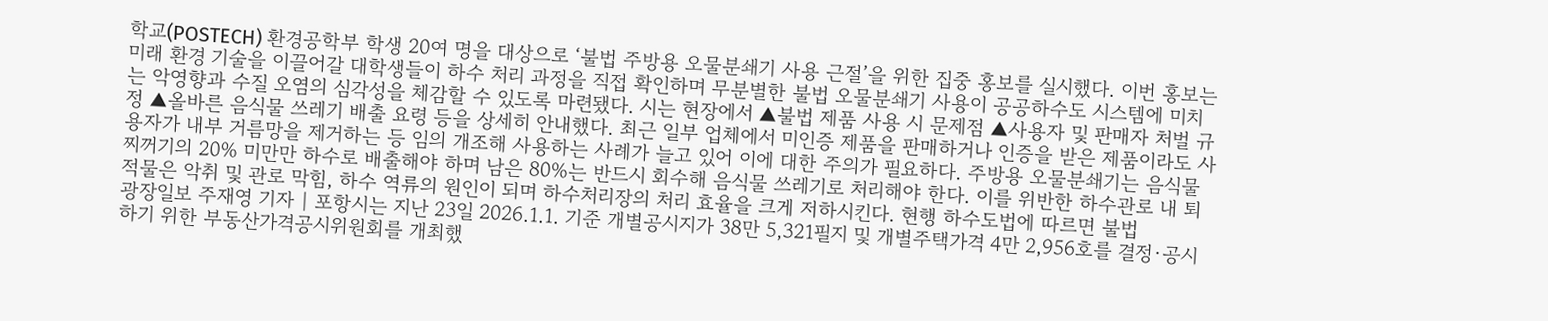학교(POSTECH) 환경공학부 학생 20여 명을 대상으로 ‘불법 주방용 오물분쇄기 사용 근절’을 위한 집중 홍보를 실시했다. 이번 홍보는 미래 환경 기술을 이끌어갈 대학생들이 하수 처리 과정을 직접 확인하며 무분별한 불법 오물분쇄기 사용이 공공하수도 시스템에 미치는 악영향과 수질 오염의 심각성을 체감할 수 있도록 마련됐다. 시는 현장에서 ▲불법 제품 사용 시 문제점 ▲사용자 및 판매자 처벌 규정 ▲올바른 음식물 쓰레기 배출 요령 등을 상세히 안내했다. 최근 일부 업체에서 미인증 제품을 판매하거나 인증을 받은 제품이라도 사용자가 내부 거름망을 제거하는 등 임의 개조해 사용하는 사례가 늘고 있어 이에 대한 주의가 필요하다. 주방용 오물분쇄기는 음식물 찌꺼기의 20% 미만만 하수로 배출해야 하며 남은 80%는 반드시 회수해 음식물 쓰레기로 처리해야 한다. 이를 위반한 하수관로 내 퇴적물은 악취 및 관로 막힘, 하수 역류의 원인이 되며 하수처리장의 처리 효율을 크게 저하시킨다. 현행 하수도법에 따르면 불법
광장일보 주재영 기자 | 포항시는 지난 23일 2026.1.1. 기준 개별공시지가 38만 5,321필지 및 개별주택가격 4만 2,956호를 결정·공시하기 위한 부동산가격공시위원회를 개최했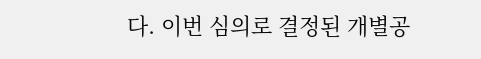다. 이번 심의로 결정된 개별공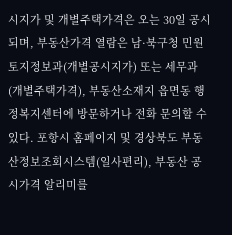시지가 및 개별주택가격은 오는 30일 공시되며, 부동산가격 열람은 남·북구청 민원토지정보과(개별공시지가) 또는 세무과(개별주택가격), 부동산소재지 읍면동 행정복지센터에 방문하거나 전화 문의할 수 있다. 포항시 홈페이지 및 경상북도 부동산정보조회시스템(일사편리), 부동산 공시가격 알리미를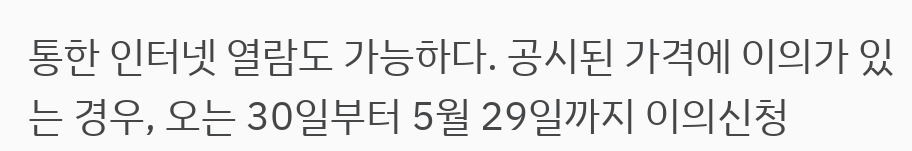통한 인터넷 열람도 가능하다. 공시된 가격에 이의가 있는 경우, 오는 30일부터 5월 29일까지 이의신청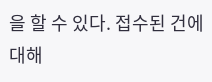을 할 수 있다. 접수된 건에 대해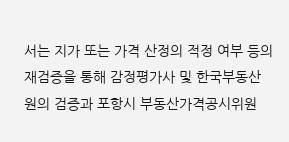서는 지가 또는 가격 산정의 적정 여부 등의 재검증을 통해 감정평가사 및 한국부동산원의 검증과 포항시 부동산가격공시위원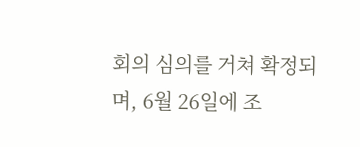회의 심의를 거쳐 확정되며, 6월 26일에 조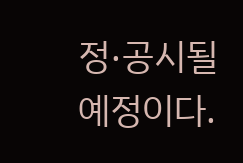정·공시될 예정이다.